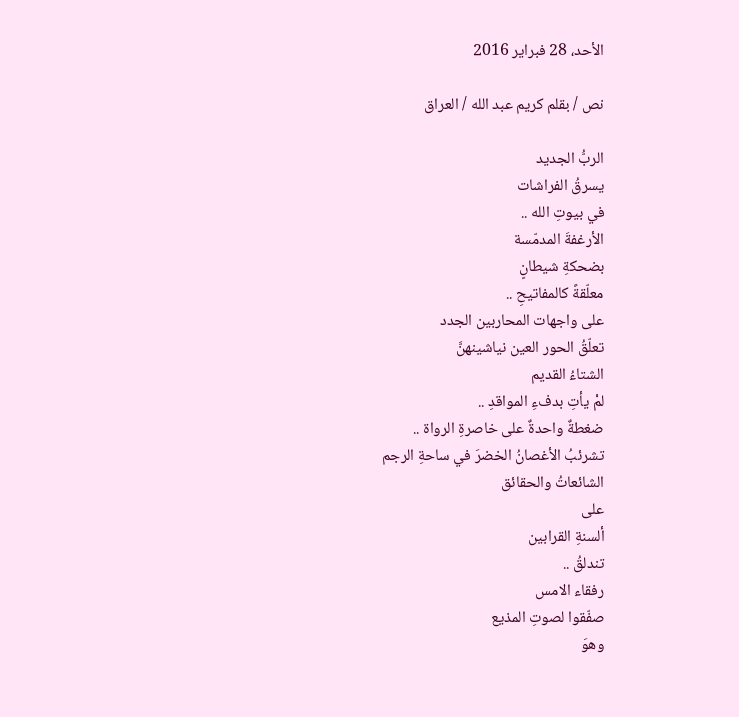الأحد، 28 فبراير 2016

نص / بقلم كريم عبد الله / العراق

الربُّ الجديد
يسرقُ الفراشات
في بيوتِ الله ..
الأرغفةَ المدمّسة
بضحكةِ شيطانٍ
معلّقةً كالمفاتيحِ ..
على واجهات المحاربين الجدد
تعلّقُ الحور العين نياشينهنَّ
الشتاءُ القديم
لمْ يأتِ بدفءِ المواقدِ ..
ضغطةٌ واحدةٌ على خاصرةِ الرواة ..
تشرئبُ الأغصانُ الخضرَ في ساحةِ الرجم
الشائعاتُ والحقائق
على
ألسنةِ القرابين
تندلقُ ..
رفقاء الامس
صفّقوا لصوتِ المذيع
وهوَ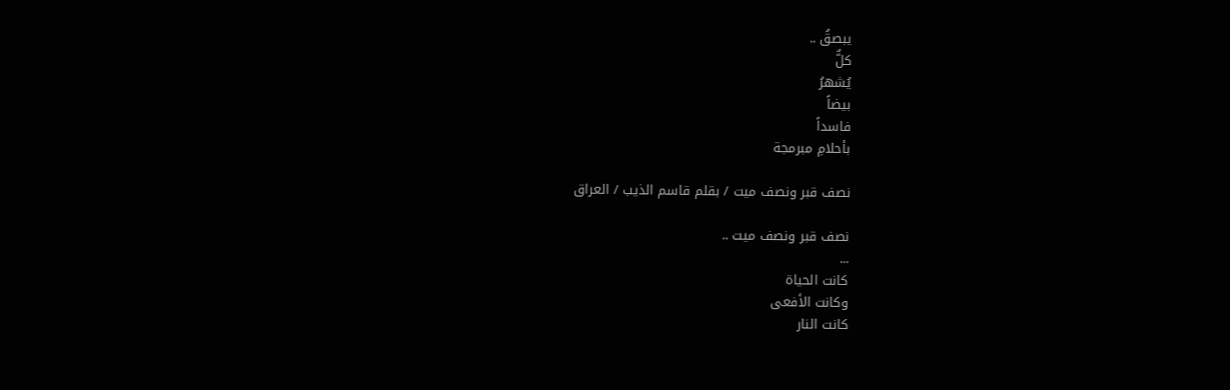يبصقُ ..
كلٌّ
يُشهرُ
بيضاً
فاسداً
بأحلامِ مبرمجة

نصف قبر ونصف ميت / بقلم قاسم الذيب / العراق

نصف قبر ونصف ميت ..
...
كانت الحياة
وكانت الأفعى
كانت النار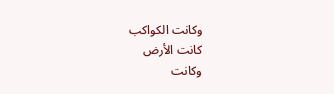وكانت الكواكب
كانت الأرض
وكانت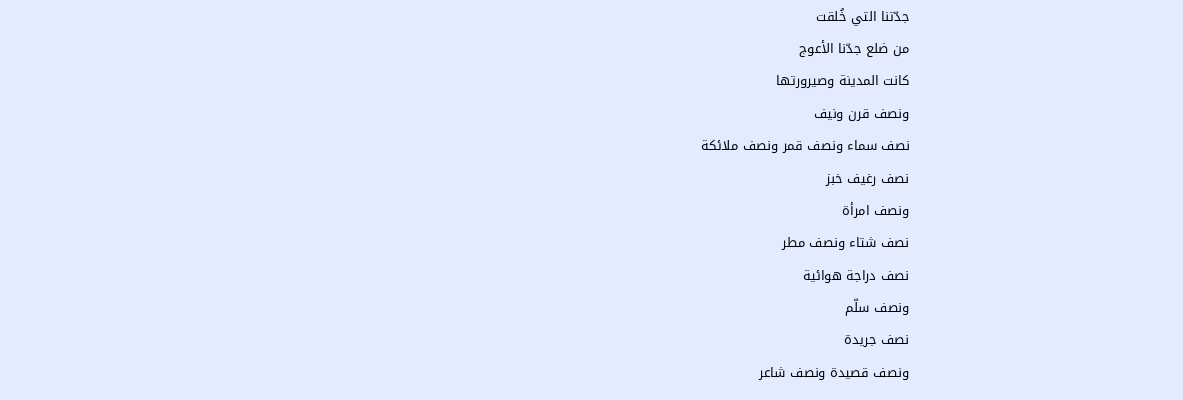جدّتنا التي خُلقت
من ضلع جدّنا الأعوج
كانت المدينة وصيرورتها
ونصف قرن ونيف
نصف سماء ونصف قمر ونصف ملائكة
نصف رغيف خبز
ونصف امرأة
نصف شتاء ونصف مطر
نصف دراجة هوائية
ونصف سلّم
نصف جريدة
ونصف قصيدة ونصف شاعر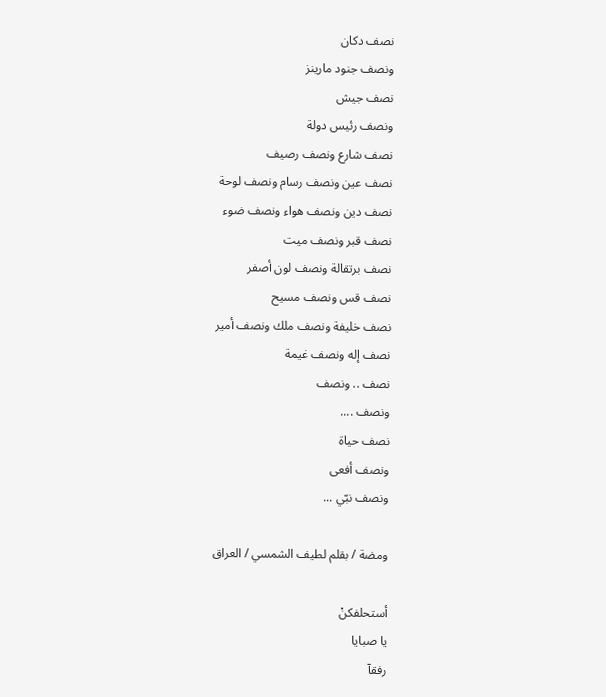نصف دكان
ونصف جنود مارينز
نصف جيش
ونصف رئيس دولة
نصف شارع ونصف رصيف
نصف عين ونصف رسام ونصف لوحة
نصف دين ونصف هواء ونصف ضوء
نصف قبر ونصف ميت
نصف برتقالة ونصف لون أصفر
نصف قس ونصف مسيح
نصف خليفة ونصف ملك ونصف أمير
نصف إله ونصف غيمة
نصف .. ونصف
ونصف ....
نصف حياة
ونصف أفعى
ونصف نبّي ...

ومضة / بقلم لطيف الشمسي / العراق

أستحلفكنْ
يا صبايا
رفقآ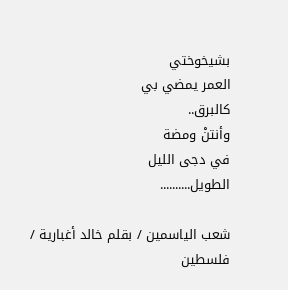بشيخوختي
العمر يمضي بي
كالبرق..
وأنتنْ ومضة
في دجى الليل
الطويل..........

شعب الياسمين / بقلم خالد أغبارية / فلسطين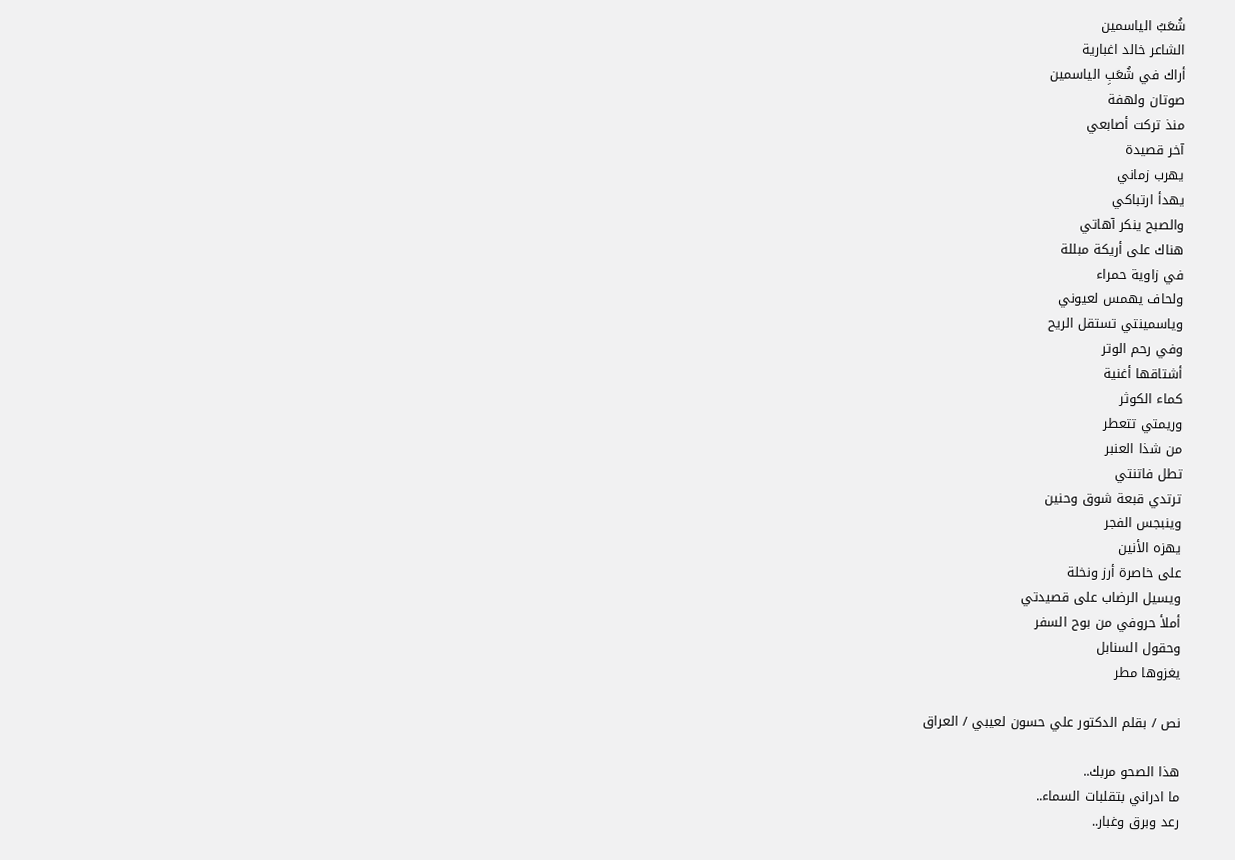شُعَبُ الياسمين
الشاعر خالد اغبارية
أراك في شُعَبِ الياسمين
صوتان ولهفة
منذ تركت أصابعي
آخر قصيدة
يهرب زماني
يهدأ ارتباكي
والصبح ينكر آهاتي
هناك على أريكة مبللة
في زاوية حمراء
ولحاف يهمس لعيوني
وياسمينتي تستقل الريح
وفي رحم الوتر
أشتاقها أغنية
كماء الكوثر
وريمتي تتعطر
من شذا العنبر
تطل فاتنتي
ترتدي قبعة شوق وحنين
وينبجس الفجر
يهزه الأنين
على خاصرة أرز ونخلة
ويسيل الرضاب على قصيدتي
أملأ حروفي من بوح السفر
وحقول السنابل
يغزوها مطر

نص / بقلم الدكتور علي حسون لعيبي / العراق

هذا الصحو مربك..
ما ادراني بتقلبات السماء..
رعد وبرق وغبار..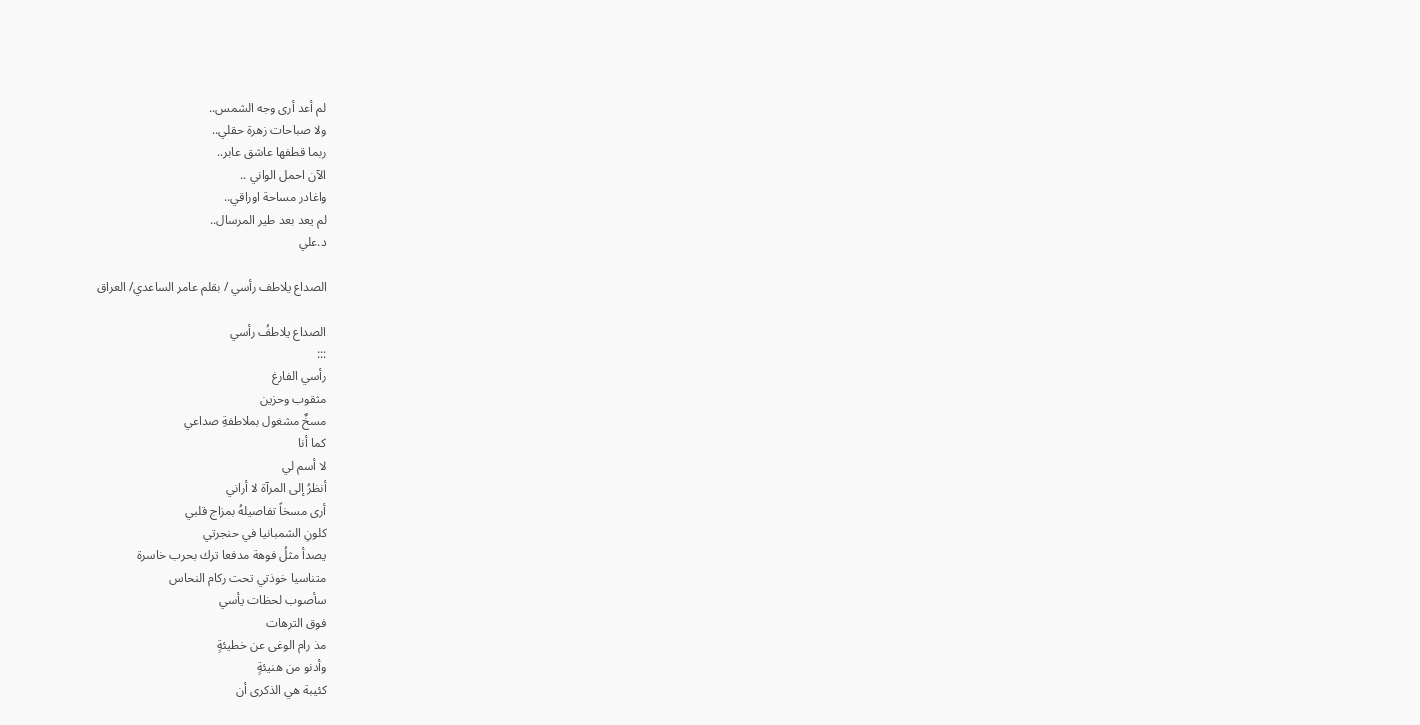لم أعد أرى وجه الشمس..
ولا صباحات زهرة حقلي..
ربما قطفها عاشق عابر..
الآن احمل الواني ..
واغادر مساحة اوراقي..
لم يعد بعد طير المرسال..
د.علي

الصداع يلاطف رأسي / بقلم عامر الساعدي/ العراق

الصداع يلاطفُ رأسي
:::
رأسي الفارغ
مثقوب وحزين
مسخٌ مشغول بملاطفةِ صداعي
كما أنا
لا أسم لي
أنظرُ إلى المرآة لا أراني
أرى مسخاً تفاصيلهُ بمزاج قلبي
كلونِ الشمبانيا في حنجرتي
يصدأ مثلُ فوهة مدفعا ترك بحرب خاسرة
متناسيا خوذتي تحت ركام النحاس
سأصوب لحظات يأسي
فوق الترهات
مذ رام الوغى عن خطيئةٍ
وأدنو من هنيئةٍ
كئيبة هي الذكرى أن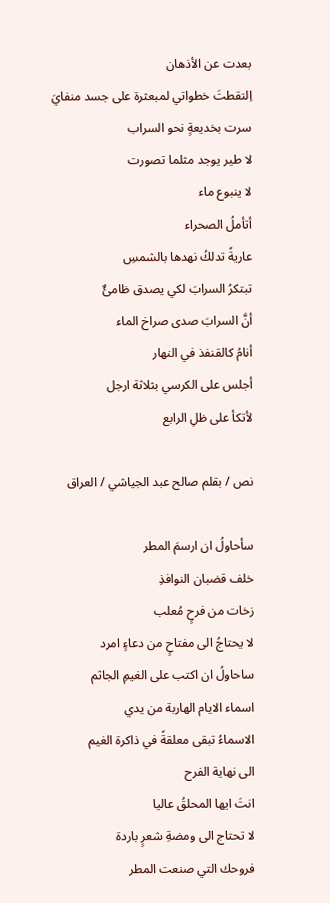بعدت عن الأذهان
اِلتقطتَ خطواتي لمبعثرة على جسد منفايَ
سرت بخديعةٍ نحو السراب
لا طير يوجد مثلما تصورت
لا ينبوع ماء
أتأملُ الصحراء
عاريةً تدلكُ نهدها بالشمسِ
تبتكرُ السرابَ لكي يصدق ظامئٌ
أنَّ السرابَ صدى صراخ الماء
أنامُ كالقنفذ في النهار
أجلس على الكرسي بثلاثة ارجل
لأتكأ على ظلِ الرابع

نص / بقلم صالح عبد الجياشي / العراق

سأحاولُ ان ارسمَ المطر
خلف قضبان النوافذِ
زخات من فرحٍ مُعلب
لا يحتاجُ الى مفتاحٍ من دعاءٍ امرد
ساحاولُ ان اكتب على الغيمِ الجاثم
اسماء الايام الهاربة من يدي
الاسماءُ تبقى معلقةً في ذاكرة الغيم
الى نهاية الفرح
انتَ ايها المحلقُ عاليا
لا تحتاج الى ومضةِ شعرٍ باردة
فروحك التي صنعت المطر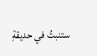ستنبتُ في حديقةِ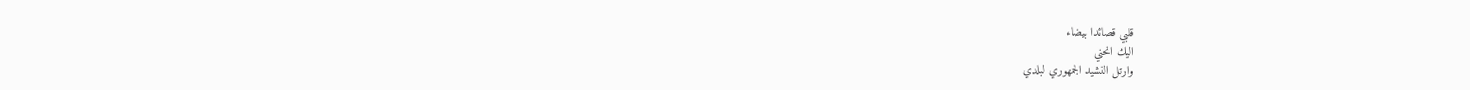قلبي قصائدا بيضاء
اليك انحني
وارتل النشيد الجمهوري لبلدي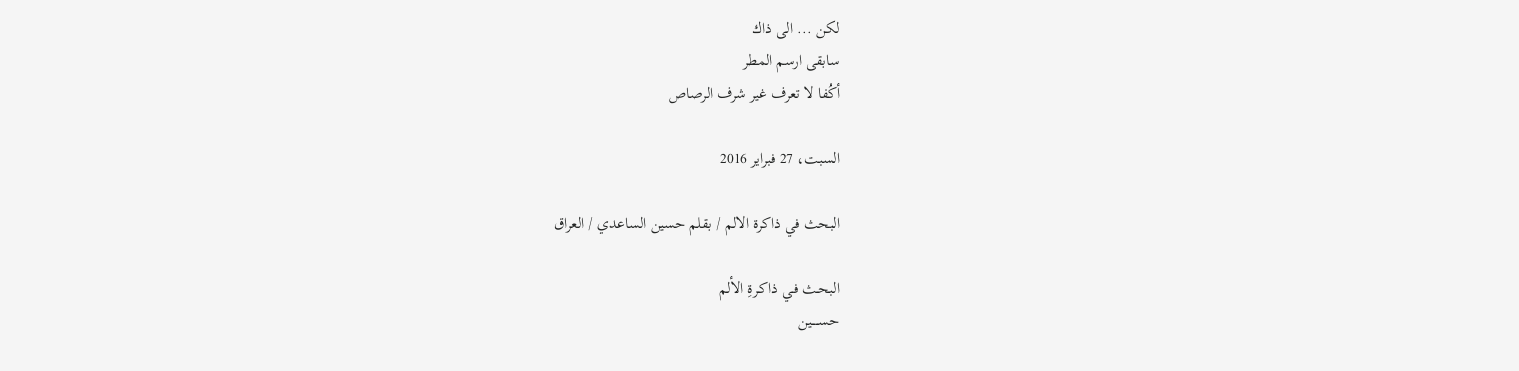لكن ... الى ذاك
سابقى ارسم المطر
أكُفا لا تعرف غير شرف الرصاص

السبت، 27 فبراير 2016

البحث في ذاكرة الالم / بقلم حسين الساعدي / العراق

البحـث فـي ذاكـرةِ الألم
حســـــين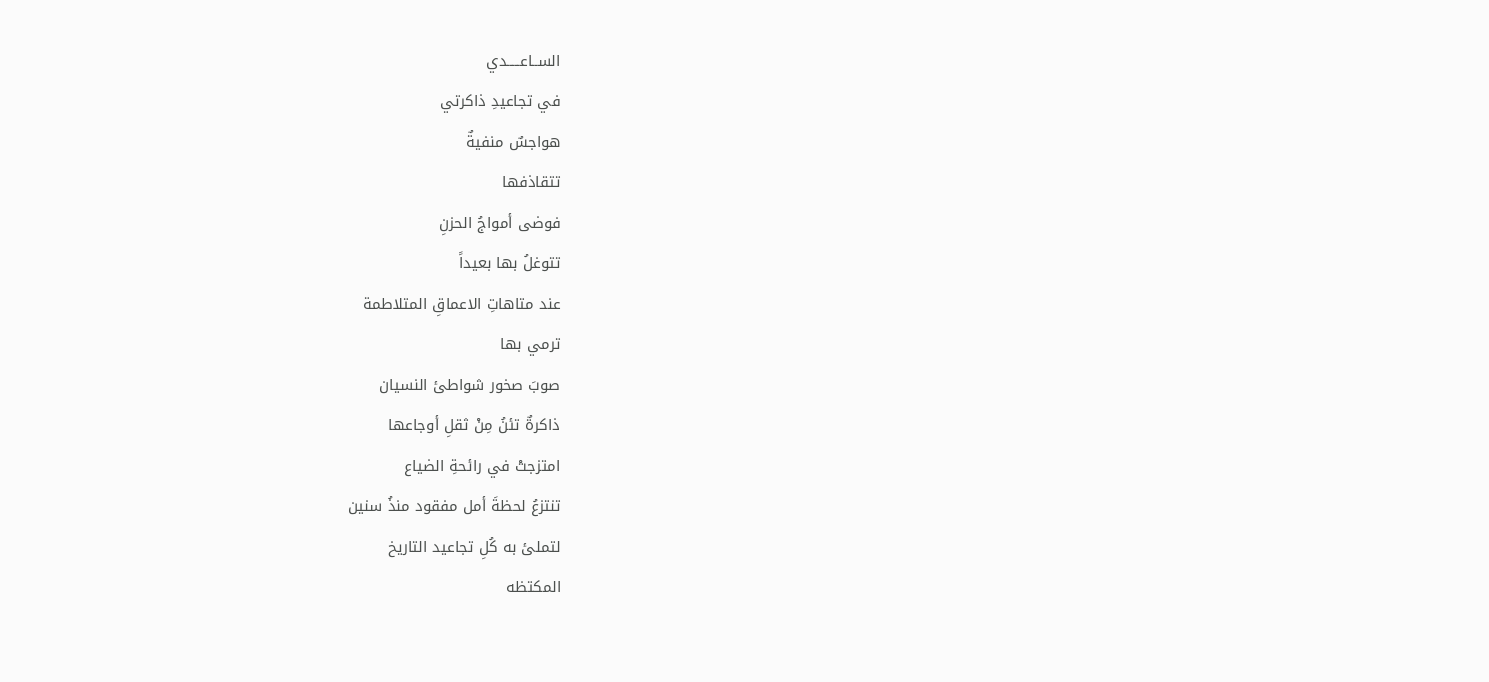الســاعـــــدي
في تجاعيدِ ذاكرتي
هواجسٌ منفيةٌ
تتقاذفها
فوضى أمواجُ الحزنِ
تتوغلُ بها بعيداً
عند متاهاتِ الاعماقِ المتلاطمة
ترمي بها
صوبَ صخور شواطئ النسيان
ذاكرةٌ تئنُ مِنْ ثقلِ أوجاعها
امتزجتْ في رائحةِ الضياع
تنتزعُ لحظةَ أمل مفقود منذُ سنين
لتملئ به كُلِ تجاعيد التاريخ
المكتظه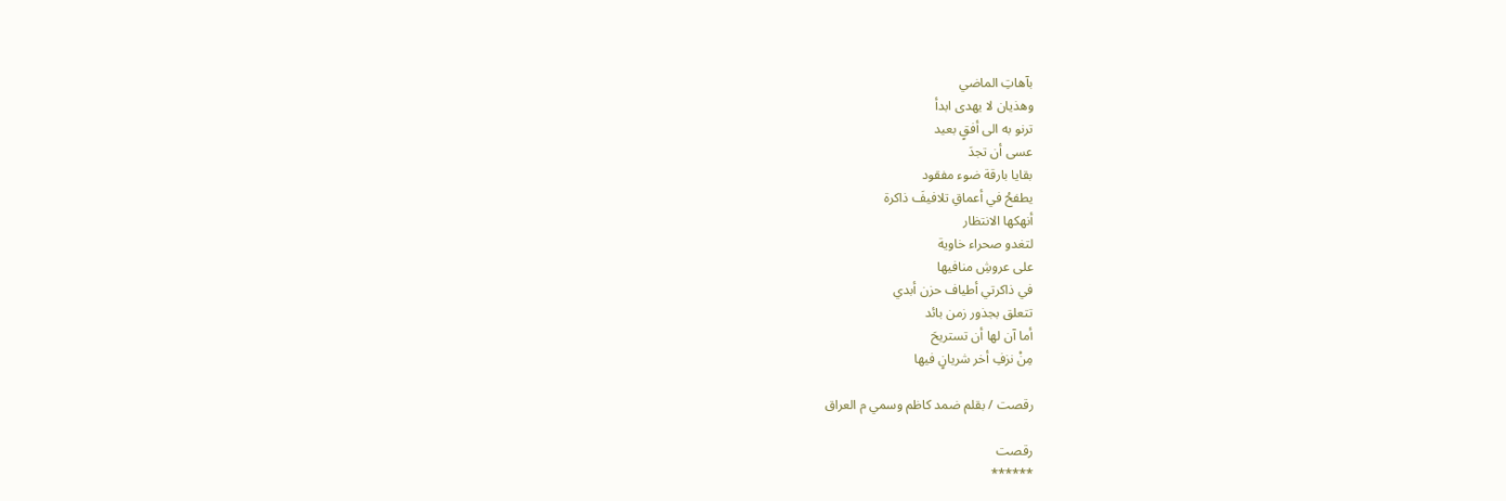بآهاتِ الماضي
وهذيان لا يهدى ابدأ
ترنو به الى أفقٍ بعيد
عسى أن تجدَ
بقايا بارقة ضوء مفقود
يطفحُ في أعماقِ تلافيفَ ذاكرة
أنهكها الانتظار
لتغدو صحراء خاوية
على عروشِ منافيها
في ذاكرتي أطياف حزن أبدي
تتعلق بجذور زمن بائد
أما آن لها أن تستريحَ
مِنْ نزفِ أخر شريانٍ فيها

رقصت / بقلم ضمد كاظم وسمي م العراق

رقصت
******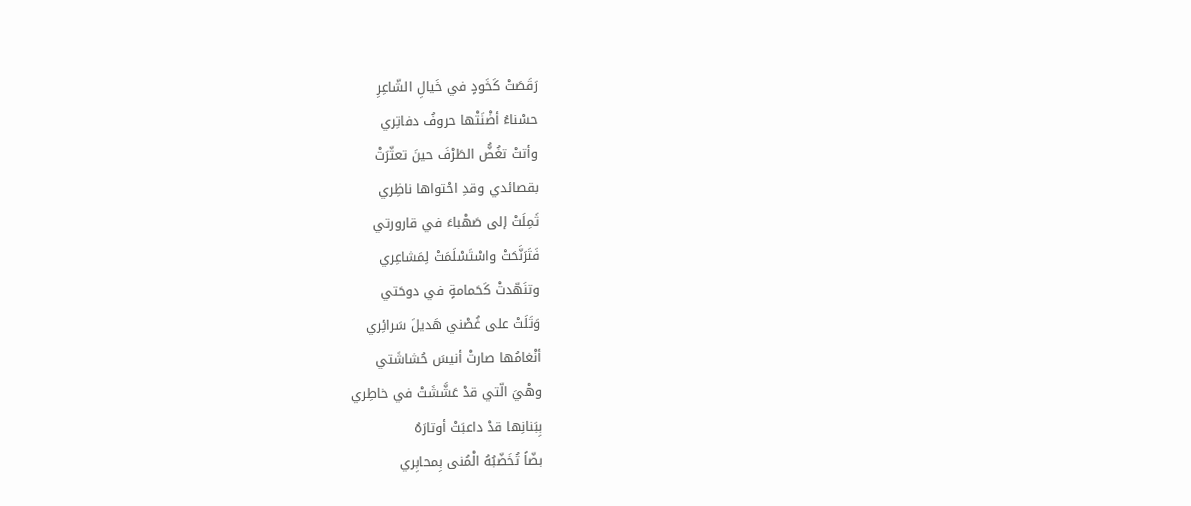رَقَصَتْ كَخَودٍ في خَيالِ الشّاعِرِ
حسْناءُ أضْنَتْها حروفُ دفاتِري
وأتتْ تغُضُّ الطَرْفَ حينَ تعثّرَتْ
بقصائدي وقدِ احْتواها ناظِري
ثَمِلَتْ إلى صَهْباءَ في قارورتي
فَتَرَنَّحَتْ واسْتَسْلَمَتْ لِمَشاعِري
وتنَهّدتْ كَحَمامةٍ في دوحَتي
وَتَلَتْ على غُصْني هَديلَ سَرائِري
أنْغامُها صارتْ أنيسَ حُشاشَتي
وهْيَ الّتي قدْ عَشَّشَتْ في خاطِري
بِبَنانِها قدْ داعبَتْ أوتارَهُ
بضّاً تُخَضّبُهُ الْمُنى بِمحابِري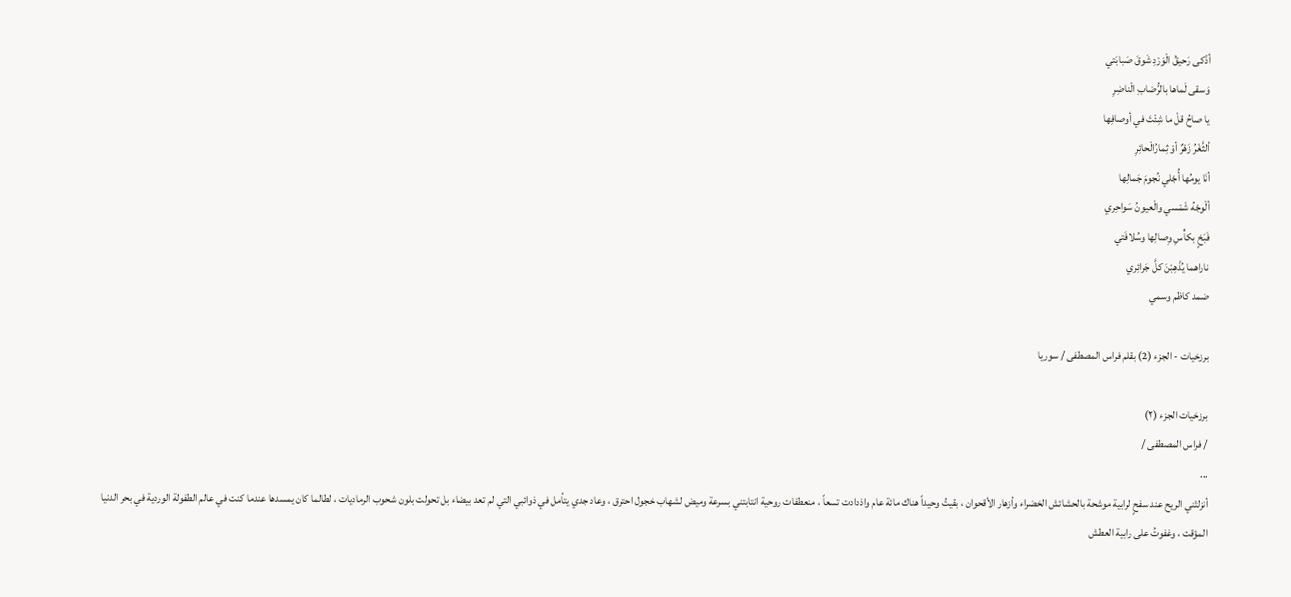أذْكى رَحيقُ الْوَرْدِ شَوقَ صَبابَتي
وَسقى لَماها بالرُّضابِ الْناضِرِ
يا صاحُ قلْ ما شِئْتَ في أوصافِها
ألثَّغْرُ زَهْرٌ أوْ ثِمارُالْحائِرِ
أنَا يومُها أُجْلي نُجومَ جَمالِها
ألْوجْهُ شَمْسي والْعيونُ سَواحِري
فَبَخٍ بكأْسِ وِصالِها وسُلافَتي
ناراهما يُذْهِبْنَ كلَّ جَرائِري
ضمد كاظم وسمي

برزخيات - الجزء (2) بقلم فراس المصطفى / سوريا

برزخيات الجزء (٢)
/ فراس المصطفى /
...
أنزلتْني الريح عند سفحٍ لرابية موشحة بالحشائش الخضراء وأزهار الأقحوان ، بقيتُ وحيداً هناك مائة عام واذدادت تسعاً ، منعطفات روحية انتابتني بسرعة وميض لشهاب خجول احترق ، وعاد جدي يتأمل في ذوائبي التي لم تعد بيضاء بل تحولت بلون شحوب الرماديات ، لطالما كان يمسدها عندما كنت في عالم الطفولة الوردية في بحر الدنيا المؤقت ، وغفوتُ على رابية العطش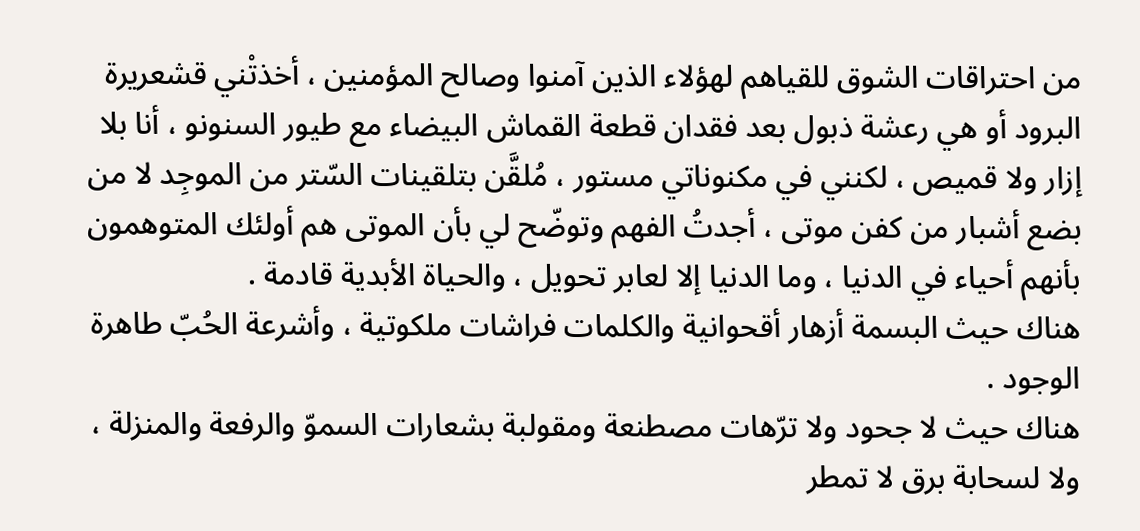من احتراقات الشوق للقياهم لهؤلاء الذين آمنوا وصالح المؤمنين ، أخذتْني قشعريرة البرود أو هي رعشة ذبول بعد فقدان قطعة القماش البيضاء مع طيور السنونو ، أنا بلا إزار ولا قميص ، لكنني في مكنوناتي مستور ، مُلقَّن بتلقينات السّتر من الموجِد لا من بضع أشبار من كفن موتى ، أجدتُ الفهم وتوضّح لي بأن الموتى هم أولئك المتوهمون بأنهم أحياء في الدنيا ، وما الدنيا إلا لعابر تحويل ، والحياة الأبدية قادمة .
هناك حيث البسمة أزهار أقحوانية والكلمات فراشات ملكوتية ، وأشرعة الحُبّ طاهرة الوجود .
هناك حيث لا جحود ولا ترّهات مصطنعة ومقولبة بشعارات السموّ والرفعة والمنزلة ، ولا لسحابة برق لا تمطر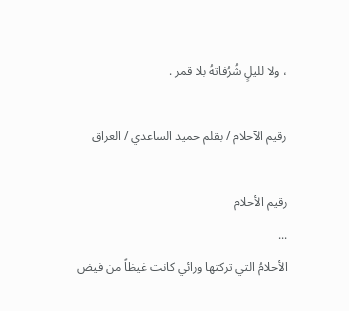، ولا لليلٍ شُرُفاتهُ بلا قمر .

رقيم الآحلام / بقلم حميد الساعدي / العراق

رقيم الأحلام
...
الأحلامُ التي تركتها ورائي كانت غيظاً من فيض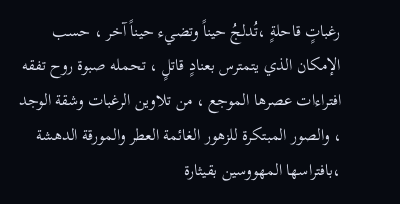رغباتٍ قاحلةٍ ،تُدلجُ حيناً وتضيء حيناً آخر ، حسب الإمكان الذي يتمترس بعنادٍ قاتلٍ ، تحمله صبوة روح تفقه افتراءات عصرها الموجع ، من تلاوين الرغبات وشقة الوجد ، والصور المبتكرة للزهور الغائمة العطر والمورقة الدهشة ،بافتراسها المهووسين بقيثارة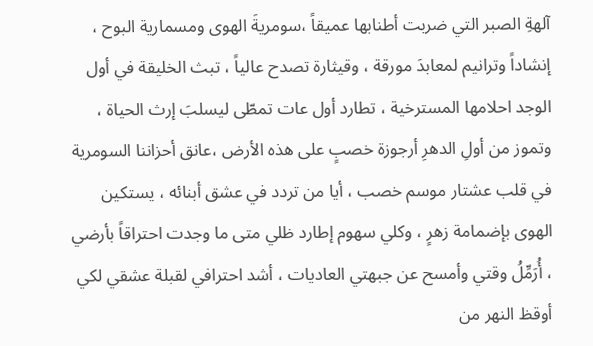آلهةِ الصبر التي ضربت أطنابها عميقاً ،سومريةَ الهوى ومسمارية البوح ، إنشاداً وترانيم لمعابدَ مورقة ، وقيثارة تصدح عالياً ، تبث الخليقة في أول الوجد احلامها المسترخية ، تطارد أول عات تمطّى ليسلبَ إرث الحياة ، وتموز من أولِ الدهرِ أرجوزة خصبٍ على هذه الأرض ،عانق أحزاننا السومرية في قلب عشتار موسم خصب ، أيا من تردد في عشق أبنائه ، يستكين الهوى بإضمامة زهرٍ ، وكلي سهوم إطارد ظلي متى ما وجدت احتراقاً بأرضي ، أُرَمِّلُ وقتي وأمسح عن جبهتي العاديات ، أشد احترافي لقبلة عشقي لكي أوقظ النهر من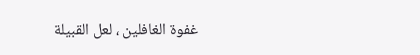غفوة الغافلين ، لعل القبيلة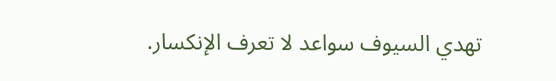تهدي السيوف سواعد لا تعرف الإنكسار.